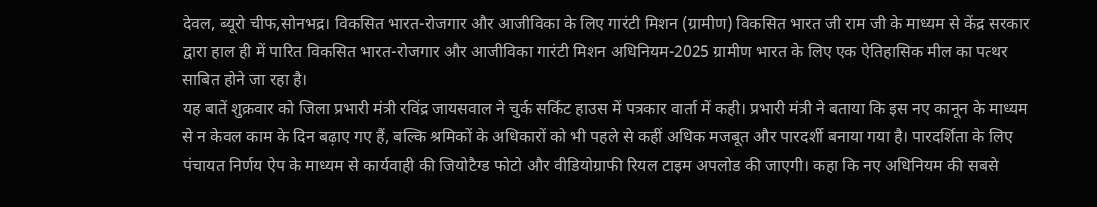देवल, ब्यूरो चीफ,सोनभद्र। विकसित भारत-रोजगार और आजीविका के लिए गारंटी मिशन (ग्रामीण) विकसित भारत जी राम जी के माध्यम से केंद्र सरकार द्वारा हाल ही में पारित विकसित भारत-रोजगार और आजीविका गारंटी मिशन अधिनियम-2025 ग्रामीण भारत के लिए एक ऐतिहासिक मील का पत्थर साबित होने जा रहा है।
यह बातें शुक्रवार को जिला प्रभारी मंत्री रविंद्र जायसवाल ने चुर्क सर्किट हाउस में पत्रकार वार्ता में कही। प्रभारी मंत्री ने बताया कि इस नए कानून के माध्यम से न केवल काम के दिन बढ़ाए गए हैं, बल्कि श्रमिकों के अधिकारों को भी पहले से कहीं अधिक मजबूत और पारदर्शी बनाया गया है। पारदर्शिता के लिए पंचायत निर्णय ऐप के माध्यम से कार्यवाही की जियोटैग्ड फोटो और वीडियोग्राफी रियल टाइम अपलोड की जाएगी। कहा कि नए अधिनियम की सबसे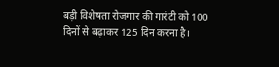बड़ी विशेषता रोजगार की गारंटी को 100 दिनों से बढ़ाकर 125 दिन करना है।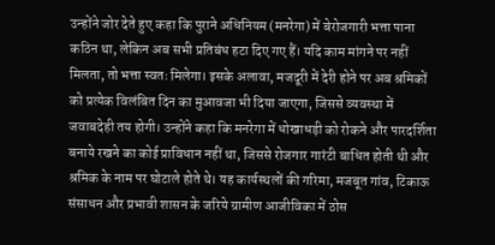उन्होंने जोर देते हुए कहा कि पुराने अधिनियम (मनरेगा) में बेरोजगारी भत्ता पाना कठिन था, लेकिन अब सभी प्रतिबंध हटा दिए गए हैं। यदि काम मांगने पर नहीं मिलता, तो भत्ता स्वतः मिलेगा। इसके अलावा, मजदूरी में देरी होने पर अब श्रमिकों को प्रत्येक विलंबित दिन का मुआवजा भी दिया जाएगा, जिससे व्यवस्था में जवाबदेही तय होगी। उन्होंने कहा कि मनरेगा में धोखाधड़ी को रोकने और पारदर्शिता बनाये रखने का कोई प्राविधान नहीं था, जिससे रोजगार गारंटी बाधित होती थी और श्रमिक के नाम पर घोटाले होते थे। यह कार्यस्थलों की गरिमा, मजबूत गांव, टिकाऊ संसाधन और प्रभावी शासन के जरिये ग्रामीण आजीविका में ठोस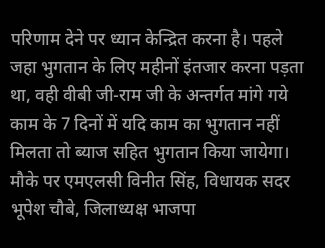परिणाम देने पर ध्यान केन्द्रित करना है। पहले जहा भुगतान के लिए महीनों इंतजार करना पड़ता था, वही वीबी जी-राम जी के अन्तर्गत मांगे गये काम के 7 दिनों में यदि काम का भुगतान नहीं मिलता तो ब्याज सहित भुगतान किया जायेगा। मौके पर एमएलसी विनीत सिंह, विधायक सदर भूपेश चौबे, जिलाध्यक्ष भाजपा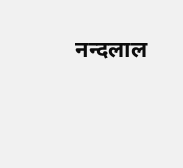नन्दलाल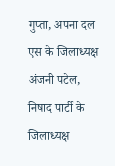गुप्ता, अपना दल एस के जिलाध्यक्ष अंजनी पटेल, निषाद पार्टी के जिलाध्यक्ष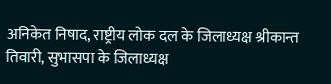अनिकेत निषाद, राष्ट्रीय लोक दल के जिलाध्यक्ष श्रीकान्त तिवारी, सुभासपा के जिलाध्यक्ष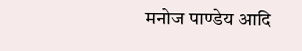मनोज पाण्डेय आदि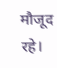मौजूद रहे।